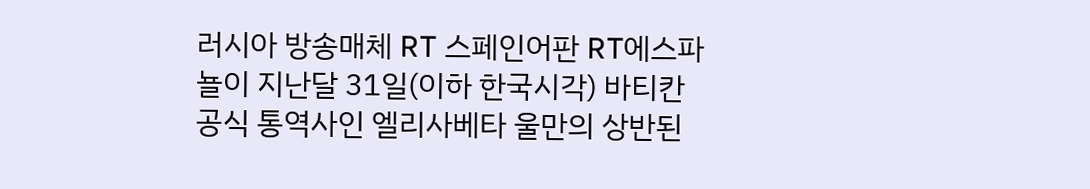러시아 방송매체 RT 스페인어판 RT에스파뇰이 지난달 31일(이하 한국시각) 바티칸 공식 통역사인 엘리사베타 울만의 상반된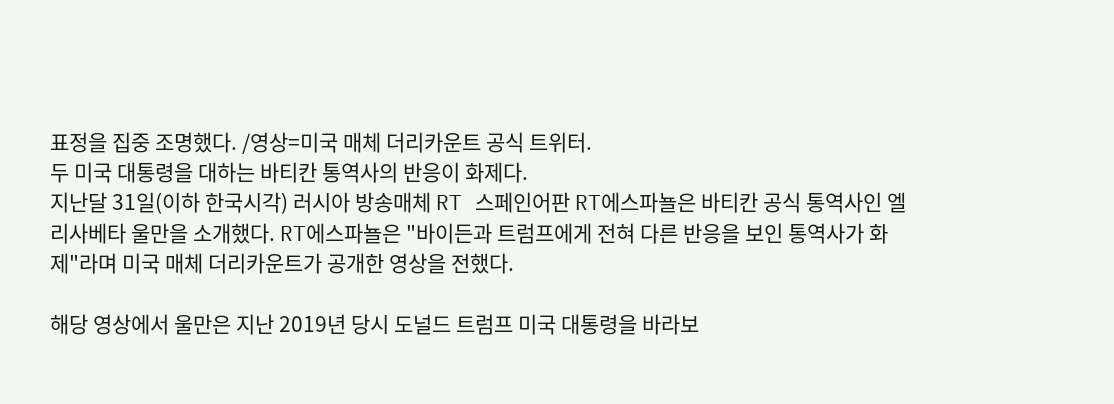표정을 집중 조명했다. /영상=미국 매체 더리카운트 공식 트위터.
두 미국 대통령을 대하는 바티칸 통역사의 반응이 화제다.
지난달 31일(이하 한국시각) 러시아 방송매체 RT 스페인어판 RT에스파뇰은 바티칸 공식 통역사인 엘리사베타 울만을 소개했다. RT에스파뇰은 "바이든과 트럼프에게 전혀 다른 반응을 보인 통역사가 화제"라며 미국 매체 더리카운트가 공개한 영상을 전했다.

해당 영상에서 울만은 지난 2019년 당시 도널드 트럼프 미국 대통령을 바라보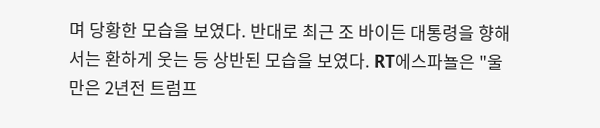며 당황한 모습을 보였다. 반대로 최근 조 바이든 대통령을 향해서는 환하게 웃는 등 상반된 모습을 보였다. RT에스파뇰은 "울만은 2년전 트럼프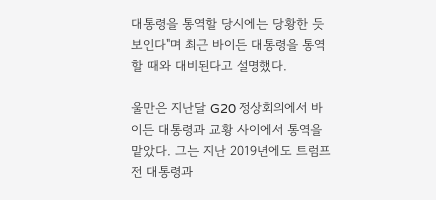대통령을 통역할 당시에는 당황한 듯 보인다"며 최근 바이든 대통령을 통역할 때와 대비된다고 설명했다.

울만은 지난달 G20 정상회의에서 바이든 대통령과 교황 사이에서 통역을 맡았다. 그는 지난 2019년에도 트럼프 전 대통령과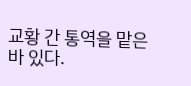교황 간 통역을 맡은 바 있다.